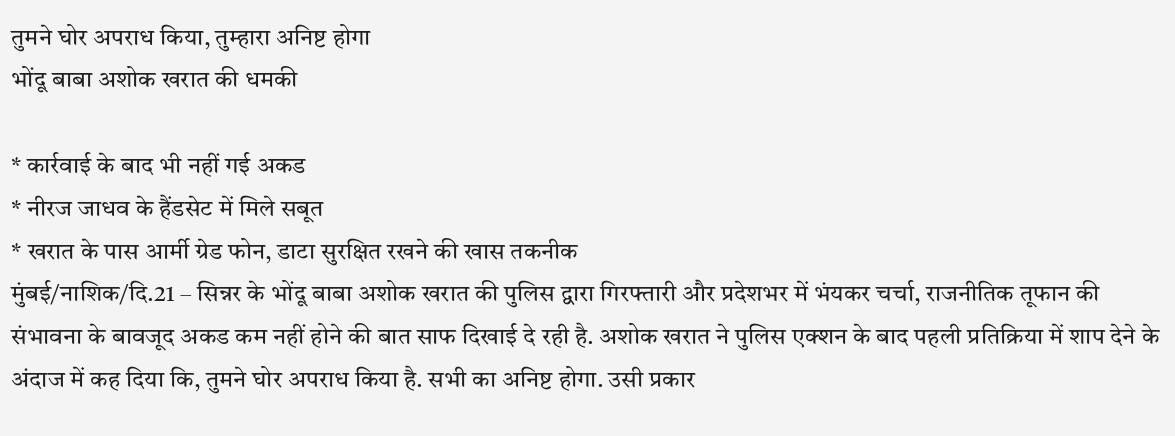तुमने घोर अपराध किया, तुम्हारा अनिष्ट होगा
भोंदू बाबा अशोक खरात की धमकी

* कार्रवाई के बाद भी नहीं गई अकड
* नीरज जाधव के हैंडसेट में मिले सबूत
* खरात के पास आर्मी ग्रेड फोन, डाटा सुरक्षित रखने की खास तकनीक
मुंबई/नाशिक/दि.21 – सिन्नर के भोंदू बाबा अशोक खरात की पुलिस द्वारा गिरफ्तारी और प्रदेशभर में भंयकर चर्चा, राजनीतिक तूफान की संभावना के बावजूद अकड कम नहीं होने की बात साफ दिखाई दे रही है. अशोक खरात ने पुलिस एक्शन के बाद पहली प्रतिक्रिया में शाप देने के अंदाज में कह दिया कि, तुमने घोर अपराध किया है. सभी का अनिष्ट होगा. उसी प्रकार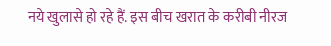नये खुलासे हो रहे हैं. इस बीच खरात के करीबी नीरज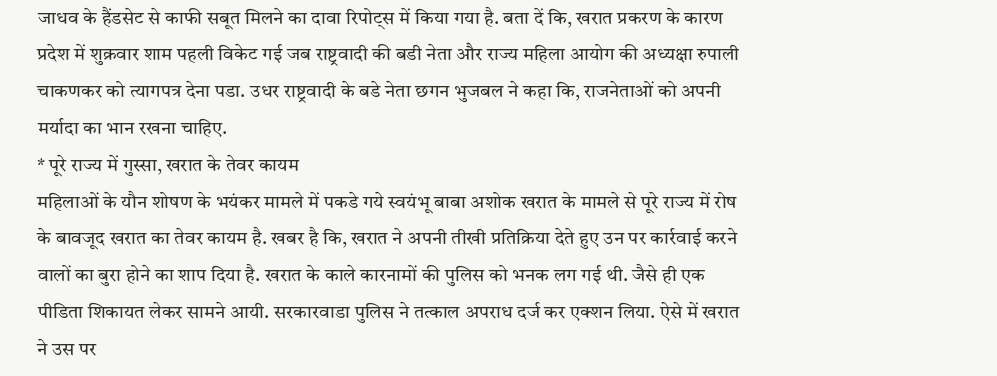जाधव के हैंडसेट से काफी सबूत मिलने का दावा रिपोट्स में किया गया है. बता दें कि, खरात प्रकरण के कारण प्रदेश में शुक्रवार शाम पहली विकेट गई जब राष्ट्रवादी की बडी नेता और राज्य महिला आयोग की अध्यक्षा रुपाली चाकणकर को त्यागपत्र देना पडा. उधर राष्ट्रवादी के बडे नेता छगन भुजबल ने कहा कि, राजनेताओं को अपनी मर्यादा का भान रखना चाहिए.
* पूरे राज्य में गुस्सा, खरात के तेवर कायम
महिलाओं के यौन शोषण के भयंकर मामले में पकडे गये स्वयंभू बाबा अशोक खरात के मामले से पूरे राज्य में रोष के बावजूद खरात का तेवर कायम है. खबर है कि, खरात ने अपनी तीखी प्रतिक्रिया देते हुए उन पर कार्रवाई करने वालों का बुरा होने का शाप दिया है. खरात के काले कारनामों की पुलिस को भनक लग गई थी. जैसे ही एक पीडिता शिकायत लेकर सामने आयी. सरकारवाडा पुलिस ने तत्काल अपराध दर्ज कर एक्शन लिया. ऐसे में खरात ने उस पर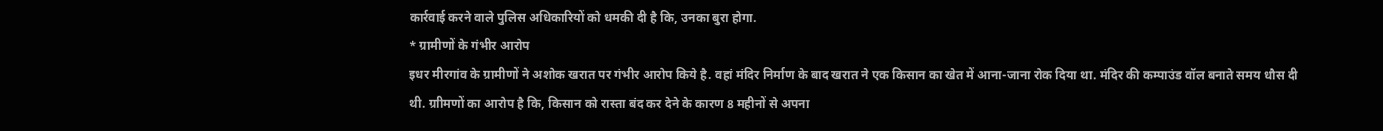कार्रवाई करने वाले पुलिस अधिकारियों को धमकी दी है कि, उनका बुरा होगा.
* ग्रामीणों के गंभीर आरोप
इधर मीरगांव के ग्रामीणों ने अशोक खरात पर गंभीर आरोप किये है. वहां मंदिर निर्माण के बाद खरात ने एक किसान का खेत में आना-जाना रोक दिया था. मंदिर की कम्पाउंड वॉल बनाते समय धौस दी थी. ग्राीमणों का आरोप है कि, किसान को रास्ता बंद कर देने के कारण 8 महीनों से अपना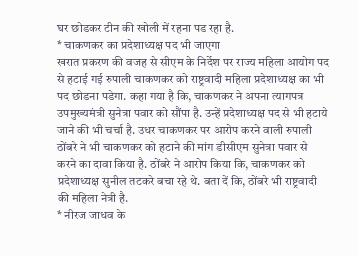घर छोडकर टीन की खोली में रहना पड रहा है.
* चाकणकर का प्रदेशाध्यक्ष पद भी जाएगा
खरात प्रकरण की वजह से सीएम के निर्देश पर राज्य महिला आयोग पद से हटाई गई रुपाली चाकणकर को राष्ट्रवादी महिला प्रदेशाध्यक्ष का भी पद छोडना पडेगा. कहा गया है कि, चाकणकर ने अपना त्यागपत्र उपमुख्यमंत्री सुनेत्रा पवार को सौंपा है. उन्हें प्रदेशाध्यक्ष पद से भी हटाये जाने की भी चर्चा है. उधर चाकणकर पर आरोप करने वाली रुपाली ठोंबरे ने भी चाकणकर को हटाने की मांग डीसीएम सुनेत्रा पवार से करने का दावा किया है. ठोंबरे ने आरोप किया कि, चाकणकर को प्रदेशाध्यक्ष सुनील तटकरे बचा रहे थे. बता दें कि, ठोंबरे भी राष्ट्रवादी की महिला नेत्री है.
* नीरज जाधव के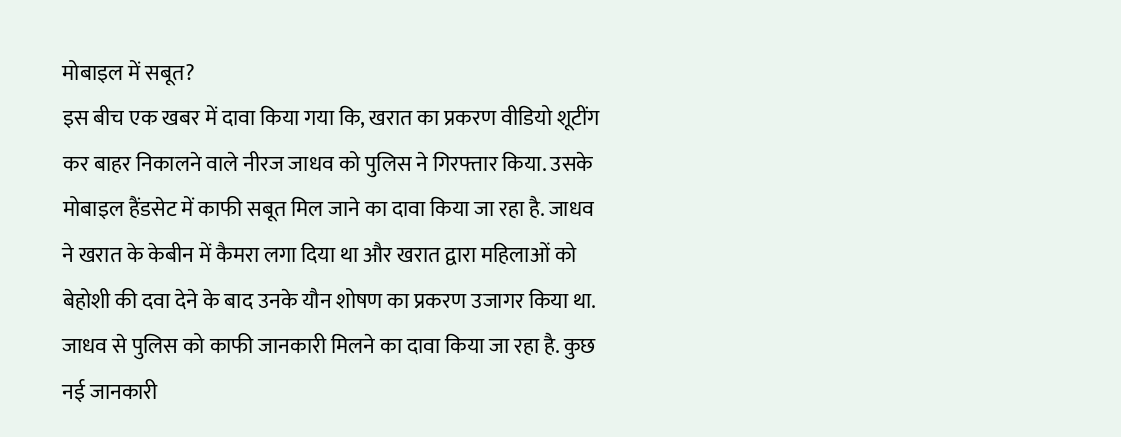मोबाइल में सबूत?
इस बीच एक खबर में दावा किया गया कि, खरात का प्रकरण वीडियो शूटींग कर बाहर निकालने वाले नीरज जाधव को पुलिस ने गिरफ्तार किया. उसके मोबाइल हैंडसेट में काफी सबूत मिल जाने का दावा किया जा रहा है. जाधव ने खरात के केबीन में कैमरा लगा दिया था और खरात द्वारा महिलाओं को बेहोशी की दवा देने के बाद उनके यौन शोषण का प्रकरण उजागर किया था. जाधव से पुलिस को काफी जानकारी मिलने का दावा किया जा रहा है. कुछ नई जानकारी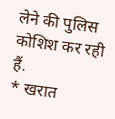लेने की पुलिस कोशिश कर रही हैं.
* खरात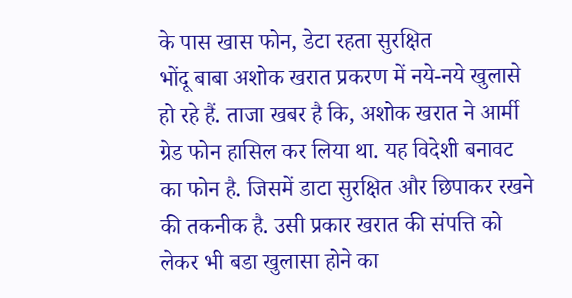के पास खास फोन, डेटा रहता सुरक्षित
भोंदू बाबा अशोक खरात प्रकरण में नये-नये खुलासे हो रहे हैं. ताजा खबर है कि, अशोक खरात ने आर्मी ग्रेड फोन हासिल कर लिया था. यह विदेशी बनावट का फोन है. जिसमें डाटा सुरक्षित और छिपाकर रखने की तकनीक है. उसी प्रकार खरात की संपत्ति को लेकर भी बडा खुलासा होने का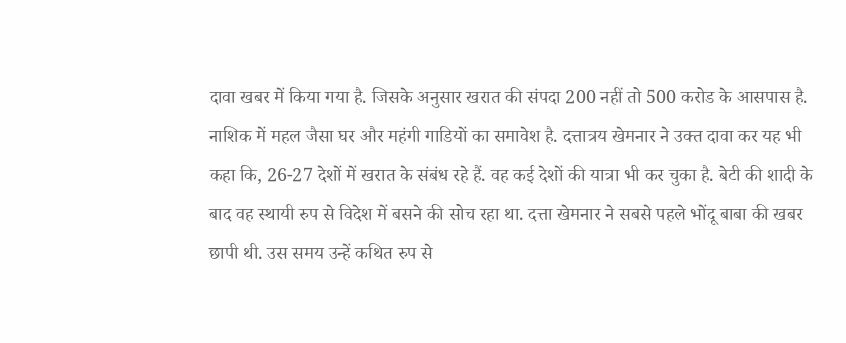दावा खबर में किया गया है. जिसके अनुसार खरात की संपदा 200 नहीं तो 500 करोड के आसपास है. नाशिक में महल जैसा घर और महंगी गाडियों का समावेश है. दत्तात्रय खेमनार ने उक्त दावा कर यह भी कहा कि, 26-27 देशों में खरात के संबंध रहे हैं. वह कई देशों की यात्रा भी कर चुका है. बेटी की शादी के बाद वह स्थायी रुप से विदेश में बसने की सोच रहा था. दत्ता खेमनार ने सबसे पहले भोंदू बाबा की खबर छापी थी. उस समय उन्हें कथित रुप से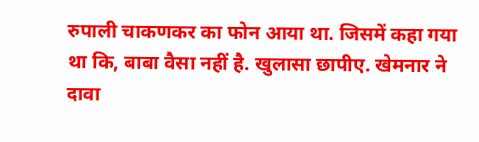रुपाली चाकणकर का फोन आया था. जिसमें कहा गया था कि, बाबा वैसा नहीं है. खुलासा छापीए. खेमनार ने दावा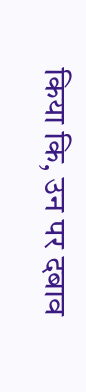किया कि, उन पर दबाव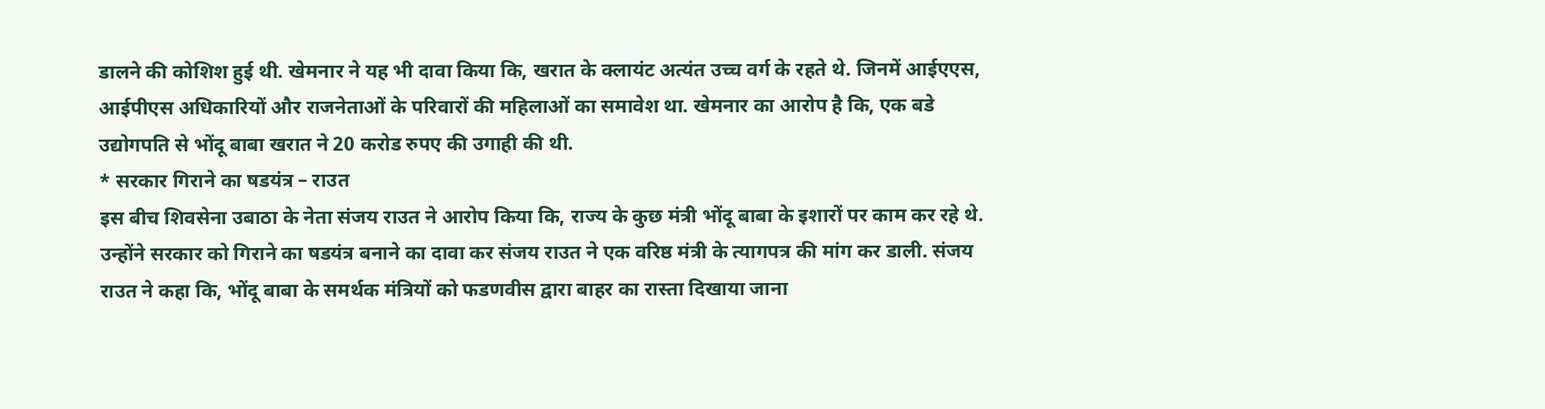डालने की कोशिश हुई थी. खेमनार ने यह भी दावा किया कि, खरात के क्लायंट अत्यंत उच्च वर्ग के रहते थे. जिनमें आईएएस, आईपीएस अधिकारियों और राजनेताओं के परिवारों की महिलाओं का समावेश था. खेमनार का आरोप है कि, एक बडे उद्योगपति से भोंदू बाबा खरात ने 20 करोड रुपए की उगाही की थी.
* सरकार गिराने का षडयंत्र – राउत
इस बीच शिवसेना उबाठा के नेता संजय राउत ने आरोप किया कि, राज्य के कुछ मंत्री भोंदू बाबा के इशारों पर काम कर रहे थे. उन्होंने सरकार को गिराने का षडयंत्र बनाने का दावा कर संजय राउत ने एक वरिष्ठ मंत्री के त्यागपत्र की मांग कर डाली. संजय राउत ने कहा कि, भोंदू बाबा के समर्थक मंत्रियों को फडणवीस द्वारा बाहर का रास्ता दिखाया जाना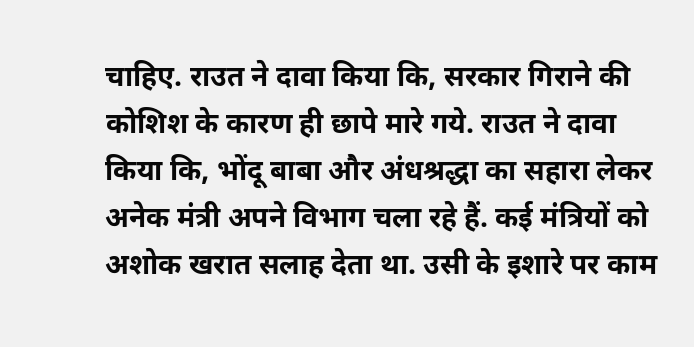चाहिए. राउत ने दावा किया कि, सरकार गिराने की कोशिश के कारण ही छापे मारे गये. राउत ने दावा किया कि, भोंदू बाबा और अंधश्रद्धा का सहारा लेकर अनेक मंत्री अपने विभाग चला रहे हैं. कई मंत्रियों को अशोक खरात सलाह देता था. उसी के इशारे पर काम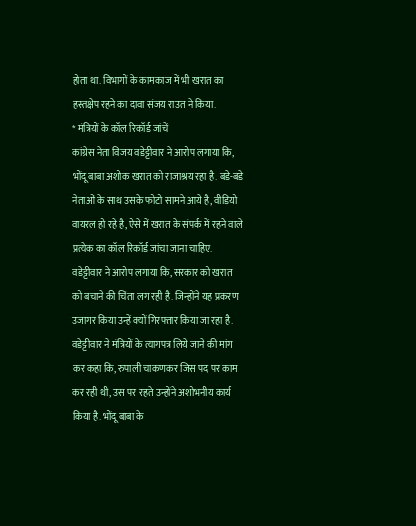होता था. विभागों के कामकाज में भी खरात का हस्तक्षेप रहने का दावा संजय राउत ने किया.
* मंत्रियों के कॉल रिकॉर्ड जांचें
कांग्रेस नेता विजय वडेट्टीवार ने आरोप लगाया कि, भोंदू बाबा अशोक खरात को राजाश्रय रहा है. बडे-बडे नेताओं के साथ उसके फोटो सामने आये है, वीडियो वायरल हो रहे है, ऐसे में खरात के संपर्क में रहने वाले प्रत्येक का कॉल रिकॉर्ड जांचा जाना चाहिए. वडेट्टीवार ने आरोप लगाया कि, सरकार को खरात को बचाने की चिंता लग रही है. जिन्होंने यह प्रकरण उजागर किया उन्हें क्यों गिरफ्तार किया जा रहा है. वडेट्टीवार ने मंत्रियों के त्यागपत्र लिये जाने की मांग कर कहा कि, रुपाली चाकणकर जिस पद पर काम कर रही थी, उस पर रहते उन्होंने अशोभनीय कार्य किया है. भोंदू बाबा के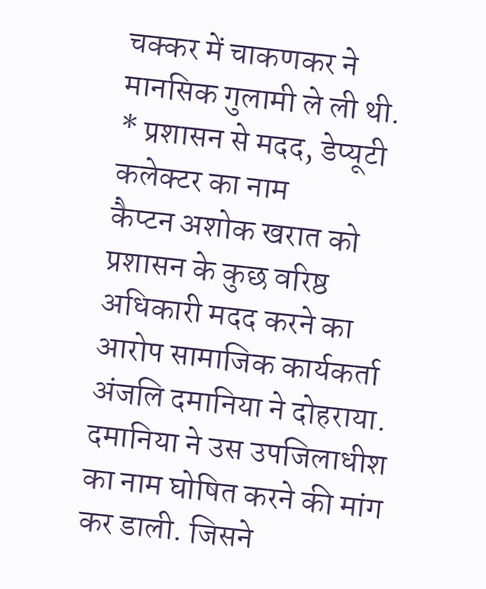चक्कर में चाकणकर ने मानसिक गुलामी ले ली थी.
* प्रशासन से मदद, डेप्यूटी कलेक्टर का नाम
कैप्टन अशोक खरात को प्रशासन के कुछ वरिष्ठ अधिकारी मदद करने का आरोप सामाजिक कार्यकर्ता अंजलि दमानिया ने दोहराया. दमानिया ने उस उपजिलाधीश का नाम घोषित करने की मांग कर डाली. जिसने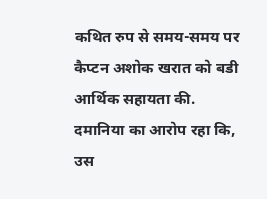कथित रुप से समय-समय पर कैप्टन अशोक खरात को बडी आर्थिक सहायता की. दमानिया का आरोप रहा कि, उस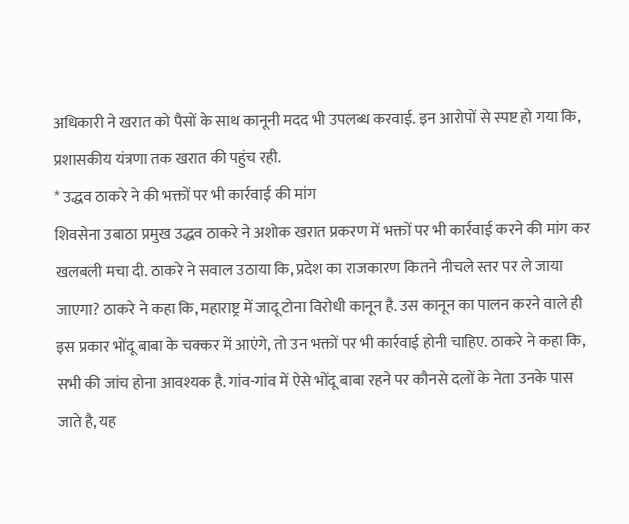अधिकारी ने खरात को पैसों के साथ कानूनी मदद भी उपलब्ध करवाई. इन आरोपों से स्पष्ट हो गया कि, प्रशासकीय यंत्रणा तक खरात की पहुंच रही.
* उद्धव ठाकरे ने की भक्तों पर भी कार्रवाई की मांग
शिवसेना उबाठा प्रमुख उद्धव ठाकरे ने अशोक खरात प्रकरण में भक्तों पर भी कार्रवाई करने की मांग कर खलबली मचा दी. ठाकरे ने सवाल उठाया कि, प्रदेश का राजकारण कितने नीचले स्तर पर ले जाया जाएगा? ठाकरे ने कहा कि, महाराष्ट्र में जादू टोना विरोधी कानून है. उस कानून का पालन करने वाले ही इस प्रकार भोंदू बाबा के चक्कर में आएंगे, तो उन भक्तों पर भी कार्रवाई होनी चाहिए. ठाकरे ने कहा कि, सभी की जांच होना आवश्यक है. गांव-गांव में ऐसे भोंदू बाबा रहने पर कौनसे दलों के नेता उनके पास जाते है, यह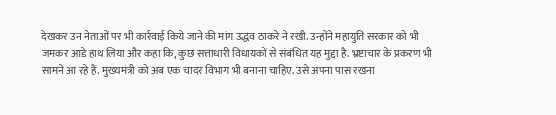देखकर उन नेताओं पर भी कार्रवाई किये जाने की मांग उद्धव ठाकरे ने रखी. उन्होंने महायुति सरकार को भी जमकर आडे हाथ लिया और कहा कि, कुछ सत्ताधारी विधायकों से संबंधित यह मुद्दा है. भ्रष्टाचार के प्रकरण भी सामने आ रहे हैं. मुख्यमंत्री को अब एक चादर विभाग भी बनाना चाहिए. उसे अपना पास रखना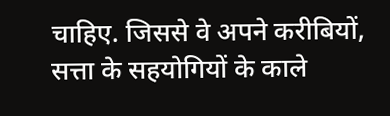चाहिए. जिससे वे अपने करीबियों, सत्ता के सहयोगियों के काले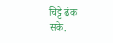चिट्टे ढंक सके.